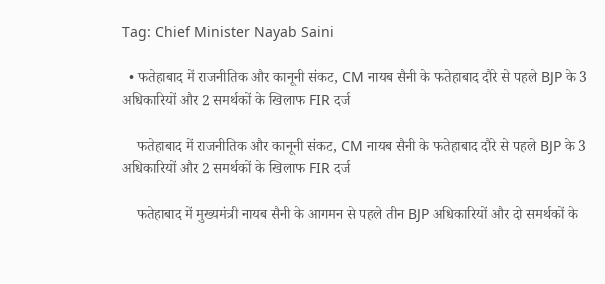Tag: Chief Minister Nayab Saini

  • फतेहाबाद में राजनीतिक और कानूनी संकट, CM नायब सैनी के फतेहाबाद दौरे से पहले BJP के 3 अधिकारियों और 2 समर्थकों के खिलाफ FIR दर्ज

    फतेहाबाद में राजनीतिक और कानूनी संकट, CM नायब सैनी के फतेहाबाद दौरे से पहले BJP के 3 अधिकारियों और 2 समर्थकों के खिलाफ FIR दर्ज

    फतेहाबाद में मुख्यमंत्री नायब सैनी के आगमन से पहले तीन BJP अधिकारियों और दो समर्थकों के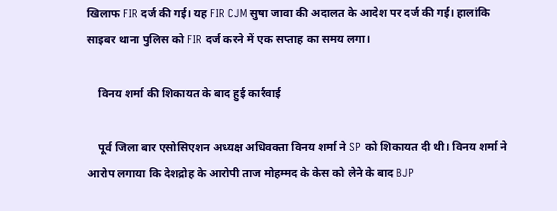खिलाफ FIR दर्ज की गई। यह FIR CJM सुषा जावा की अदालत के आदेश पर दर्ज की गई। हालांकि साइबर थाना पुलिस को FIR दर्ज करने में एक सप्ताह का समय लगा।

    विनय शर्मा की शिकायत के बाद हुई कार्रवाई

    पूर्व जिला बार एसोसिएशन अध्यक्ष अधिवक्ता विनय शर्मा ने SP को शिकायत दी थी। विनय शर्मा ने आरोप लगाया कि देशद्रोह के आरोपी ताज मोहम्मद के केस को लेने के बाद BJP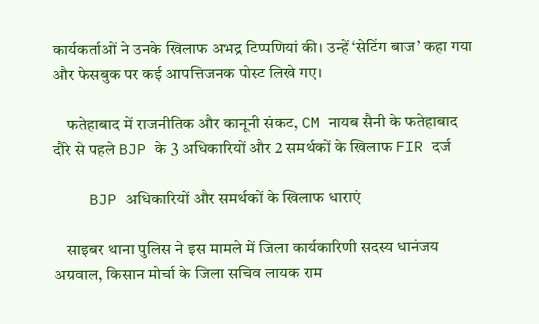कार्यकर्ताओं ने उनके खिलाफ अभद्र टिप्पणियां की। उन्हें ‘सेटिंग बाज’ कहा गया और फेसबुक पर कई आपत्तिजनक पोस्ट लिखे गए।

    फतेहाबाद में राजनीतिक और कानूनी संकट, CM नायब सैनी के फतेहाबाद दौरे से पहले BJP के 3 अधिकारियों और 2 समर्थकों के खिलाफ FIR दर्ज

    BJP अधिकारियों और समर्थकों के खिलाफ धाराएं

    साइबर थाना पुलिस ने इस मामले में जिला कार्यकारिणी सदस्य धानंजय अग्रवाल, किसान मोर्चा के जिला सचिव लायक राम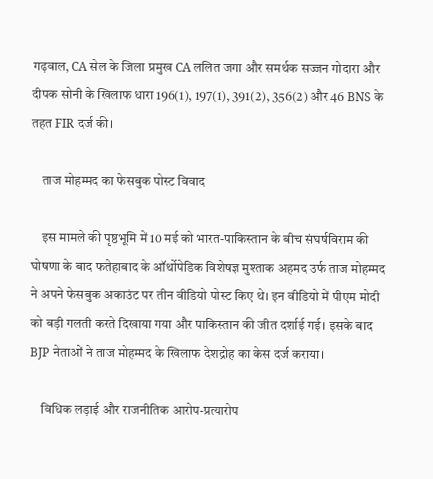गढ़वाल, CA सेल के जिला प्रमुख CA ललित जगा और समर्थक सज्जन गोदारा और दीपक सोनी के खिलाफ धारा 196(1), 197(1), 391(2), 356(2) और 46 BNS के तहत FIR दर्ज की।

    ताज मोहम्मद का फेसबुक पोस्ट विवाद

    इस मामले की पृष्ठभूमि में 10 मई को भारत-पाकिस्तान के बीच संघर्षविराम की घोषणा के बाद फतेहाबाद के ऑर्थोपेडिक विशेषज्ञ मुश्ताक अहमद उर्फ ताज मोहम्मद ने अपने फेसबुक अकाउंट पर तीन वीडियो पोस्ट किए थे। इन वीडियो में पीएम मोदी को बड़ी गलती करते दिखाया गया और पाकिस्तान की जीत दर्शाई गई। इसके बाद BJP नेताओं ने ताज मोहम्मद के खिलाफ देशद्रोह का केस दर्ज कराया।

    विधिक लड़ाई और राजनीतिक आरोप-प्रत्यारोप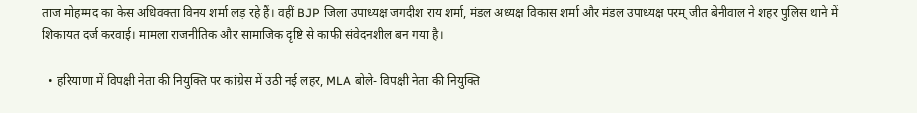ताज मोहम्मद का केस अधिवक्ता विनय शर्मा लड़ रहे हैं। वहीं BJP जिला उपाध्यक्ष जगदीश राय शर्मा, मंडल अध्यक्ष विकास शर्मा और मंडल उपाध्यक्ष परम् जीत बेनीवाल ने शहर पुलिस थाने में शिकायत दर्ज करवाई। मामला राजनीतिक और सामाजिक दृष्टि से काफी संवेदनशील बन गया है।

  • हरियाणा में विपक्षी नेता की नियुक्ति पर कांग्रेस में उठी नई लहर, MLA बोले- विपक्षी नेता की नियुक्ति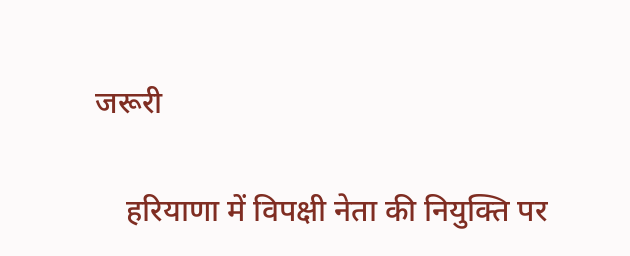जरूरी

    हरियाणा में विपक्षी नेता की नियुक्ति पर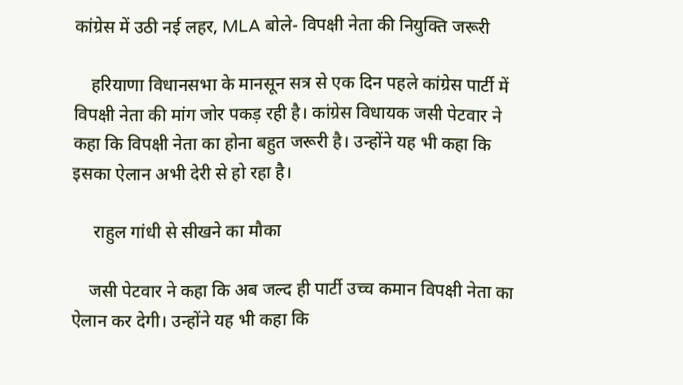कांग्रेस में उठी नई लहर, MLA बोले- विपक्षी नेता की नियुक्ति जरूरी

    हरियाणा विधानसभा के मानसून सत्र से एक दिन पहले कांग्रेस पार्टी में विपक्षी नेता की मांग जोर पकड़ रही है। कांग्रेस विधायक जसी पेटवार ने कहा कि विपक्षी नेता का होना बहुत जरूरी है। उन्होंने यह भी कहा कि इसका ऐलान अभी देरी से हो रहा है।

     राहुल गांधी से सीखने का मौका

    जसी पेटवार ने कहा कि अब जल्द ही पार्टी उच्च कमान विपक्षी नेता का ऐलान कर देगी। उन्होंने यह भी कहा कि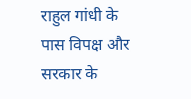राहुल गांधी के पास विपक्ष और सरकार के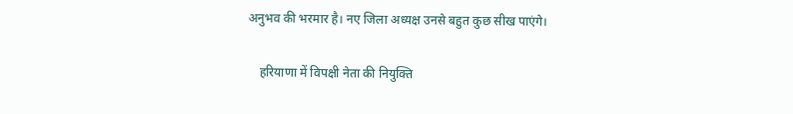अनुभव की भरमार है। नए जिला अध्यक्ष उनसे बहुत कुछ सीख पाएंगे।

    हरियाणा में विपक्षी नेता की नियुक्ति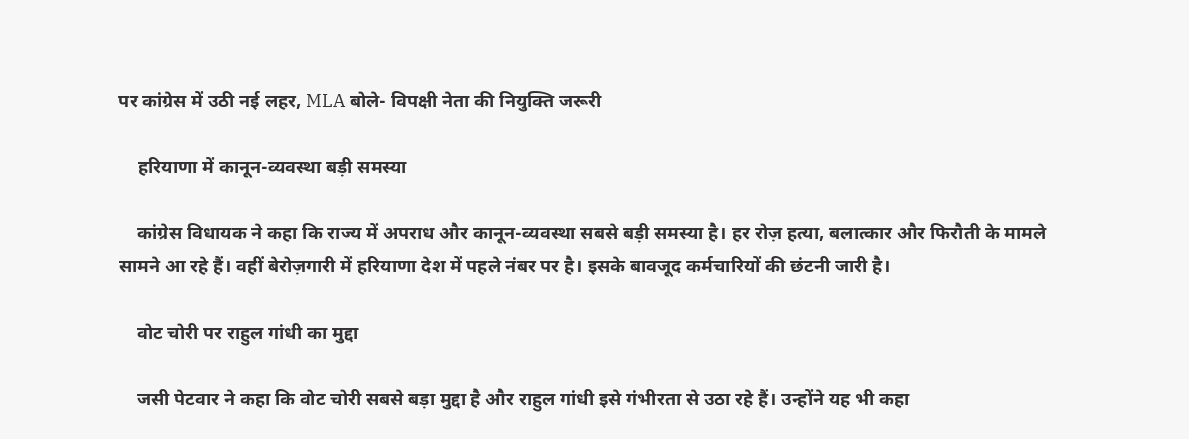पर कांग्रेस में उठी नई लहर, MLA बोले- विपक्षी नेता की नियुक्ति जरूरी

    हरियाणा में कानून-व्यवस्था बड़ी समस्या

    कांग्रेस विधायक ने कहा कि राज्य में अपराध और कानून-व्यवस्था सबसे बड़ी समस्या है। हर रोज़ हत्या, बलात्कार और फिरौती के मामले सामने आ रहे हैं। वहीं बेरोज़गारी में हरियाणा देश में पहले नंबर पर है। इसके बावजूद कर्मचारियों की छंटनी जारी है।

    वोट चोरी पर राहुल गांधी का मुद्दा

    जसी पेटवार ने कहा कि वोट चोरी सबसे बड़ा मुद्दा है और राहुल गांधी इसे गंभीरता से उठा रहे हैं। उन्होंने यह भी कहा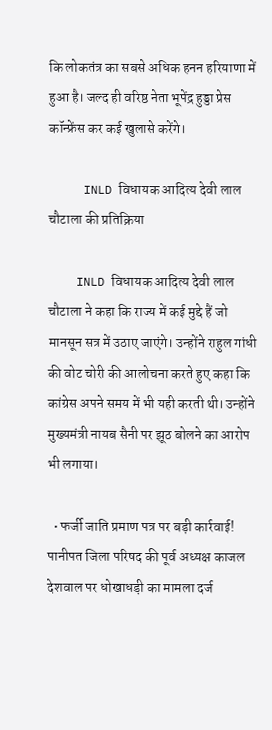कि लोकतंत्र का सबसे अधिक हनन हरियाणा में हुआ है। जल्द ही वरिष्ठ नेता भूपेंद्र हुड्डा प्रेस कॉन्फ्रेंस कर कई खुलासे करेंगे।

     INLD विधायक आदित्य देवी लाल चौटाला की प्रतिक्रिया

    INLD विधायक आदित्य देवी लाल चौटाला ने कहा कि राज्य में कई मुद्दे हैं जो मानसून सत्र में उठाए जाएंगे। उन्होंने राहुल गांधी की वोट चोरी की आलोचना करते हुए कहा कि कांग्रेस अपने समय में भी यही करती थी। उन्होंने मुख्यमंत्री नायब सैनी पर झूठ बोलने का आरोप भी लगाया।

  • फर्जी जाति प्रमाण पत्र पर बड़ी कार्रवाई! पानीपत जिला परिषद की पूर्व अध्यक्ष काजल देशवाल पर धोखाधड़ी का मामला दर्ज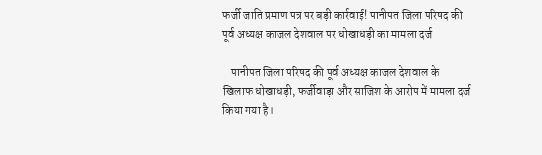फर्जी जाति प्रमाण पत्र पर बड़ी कार्रवाई! पानीपत जिला परिषद की पूर्व अध्यक्ष काजल देशवाल पर धोखाधड़ी का मामला दर्ज

    पानीपत जिला परिषद की पूर्व अध्यक्ष काजल देशवाल के खिलाफ धोखाधड़ी, फर्जीवाड़ा और साजिश के आरोप में मामला दर्ज किया गया है।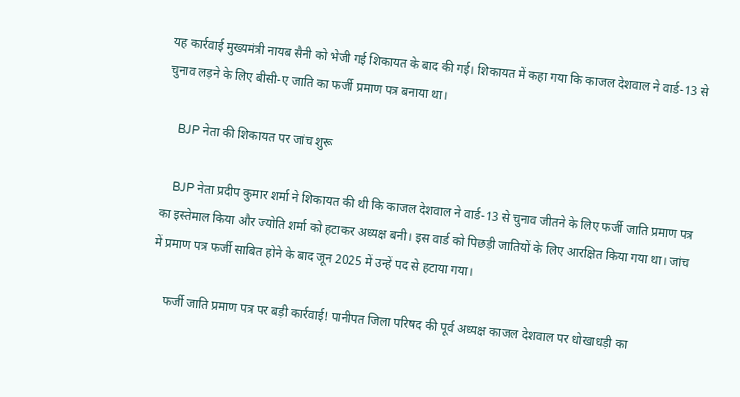यह कार्रवाई मुख्यमंत्री नायब सैनी को भेजी गई शिकायत के बाद की गई। शिकायत में कहा गया कि काजल देशवाल ने वार्ड-13 से चुनाव लड़ने के लिए बीसी-ए जाति का फर्जी प्रमाण पत्र बनाया था।

    BJP नेता की शिकायत पर जांच शुरू

    BJP नेता प्रदीप कुमार शर्मा ने शिकायत की थी कि काजल देशवाल ने वार्ड-13 से चुनाव जीतने के लिए फर्जी जाति प्रमाण पत्र का इस्तेमाल किया और ज्योति शर्मा को हटाकर अध्यक्ष बनी। इस वार्ड को पिछड़ी जातियों के लिए आरक्षित किया गया था। जांच में प्रमाण पत्र फर्जी साबित होने के बाद जून 2025 में उन्हें पद से हटाया गया।

    फर्जी जाति प्रमाण पत्र पर बड़ी कार्रवाई! पानीपत जिला परिषद की पूर्व अध्यक्ष काजल देशवाल पर धोखाधड़ी का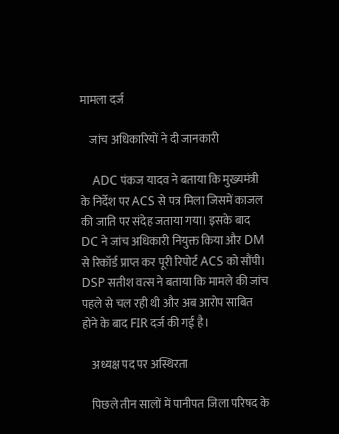मामला दर्ज

    जांच अधिकारियों ने दी जानकारी

    ADC पंकज यादव ने बताया कि मुख्यमंत्री के निर्देश पर ACS से पत्र मिला जिसमें काजल की जाति पर संदेह जताया गया। इसके बाद DC ने जांच अधिकारी नियुक्त किया और DM से रिकॉर्ड प्राप्त कर पूरी रिपोर्ट ACS को सौंपी। DSP सतीश वत्स ने बताया कि मामले की जांच पहले से चल रही थी और अब आरोप साबित होने के बाद FIR दर्ज की गई है।

    अध्यक्ष पद पर अस्थिरता

    पिछले तीन सालों में पानीपत जिला परिषद के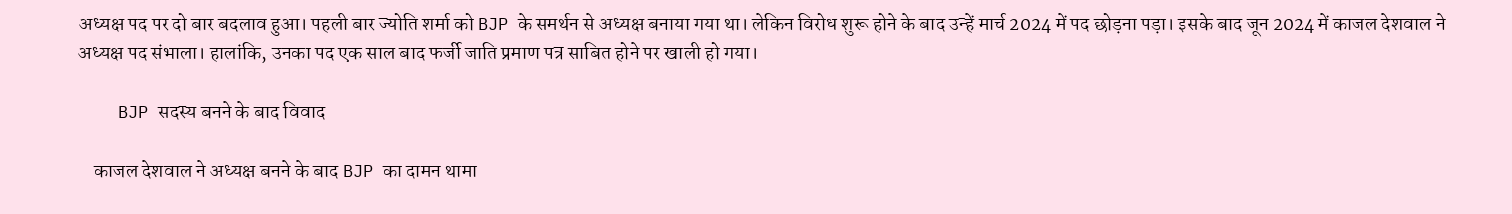अध्यक्ष पद पर दो बार बदलाव हुआ। पहली बार ज्योति शर्मा को BJP के समर्थन से अध्यक्ष बनाया गया था। लेकिन विरोध शुरू होने के बाद उन्हें मार्च 2024 में पद छोड़ना पड़ा। इसके बाद जून 2024 में काजल देशवाल ने अध्यक्ष पद संभाला। हालांकि, उनका पद एक साल बाद फर्जी जाति प्रमाण पत्र साबित होने पर खाली हो गया।

    BJP सदस्य बनने के बाद विवाद

    काजल देशवाल ने अध्यक्ष बनने के बाद BJP का दामन थामा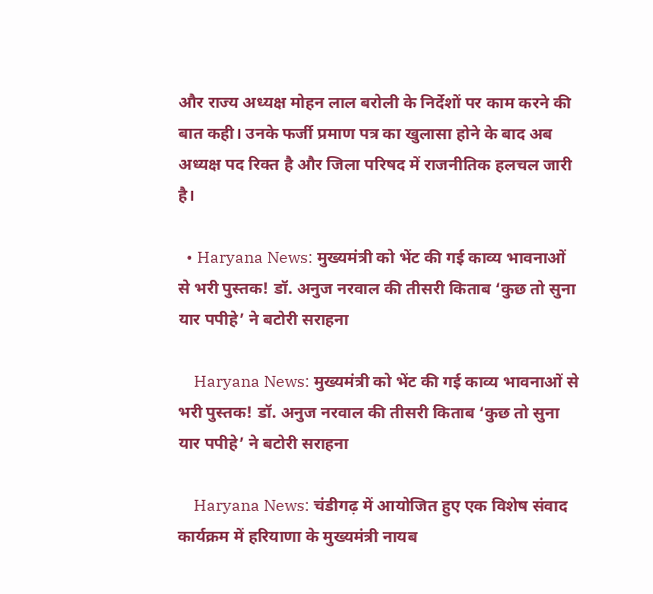और राज्य अध्यक्ष मोहन लाल बरोली के निर्देशों पर काम करने की बात कही। उनके फर्जी प्रमाण पत्र का खुलासा होने के बाद अब अध्यक्ष पद रिक्त है और जिला परिषद में राजनीतिक हलचल जारी है।

  • Haryana News: मुख्यमंत्री को भेंट की गई काव्य भावनाओं से भरी पुस्तक! डॉ. अनुज नरवाल की तीसरी किताब ‘कुछ तो सुना यार पपीहे’ ने बटोरी सराहना

    Haryana News: मुख्यमंत्री को भेंट की गई काव्य भावनाओं से भरी पुस्तक! डॉ. अनुज नरवाल की तीसरी किताब ‘कुछ तो सुना यार पपीहे’ ने बटोरी सराहना

    Haryana News: चंडीगढ़ में आयोजित हुए एक विशेष संवाद कार्यक्रम में हरियाणा के मुख्यमंत्री नायब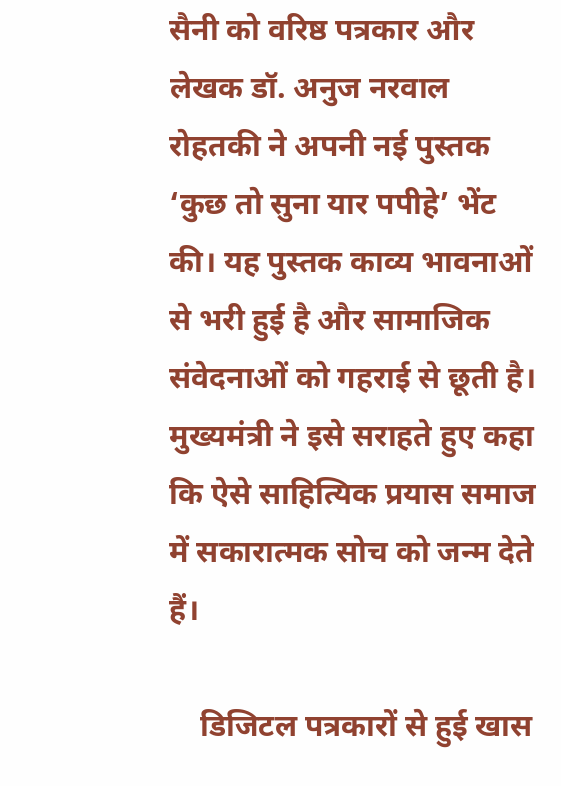सैनी को वरिष्ठ पत्रकार और लेखक डॉ. अनुज नरवाल रोहतकी ने अपनी नई पुस्तक ‘कुछ तो सुना यार पपीहे’ भेंट की। यह पुस्तक काव्य भावनाओं से भरी हुई है और सामाजिक संवेदनाओं को गहराई से छूती है। मुख्यमंत्री ने इसे सराहते हुए कहा कि ऐसे साहित्यिक प्रयास समाज में सकारात्मक सोच को जन्म देते हैं।

    डिजिटल पत्रकारों से हुई खास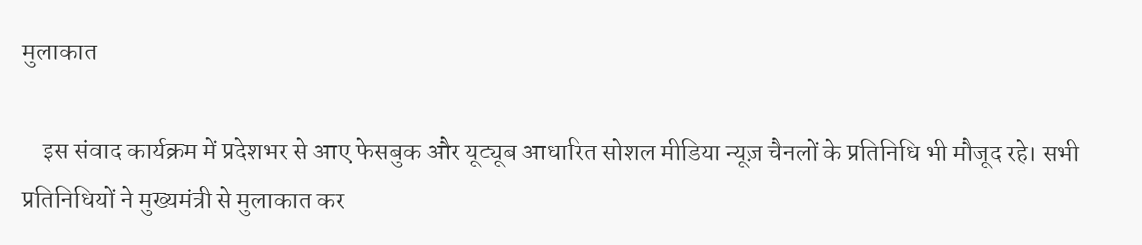मुलाकात

    इस संवाद कार्यक्रम में प्रदेशभर से आए फेसबुक और यूट्यूब आधारित सोशल मीडिया न्यूज़ चैनलों के प्रतिनिधि भी मौजूद रहे। सभी प्रतिनिधियों ने मुख्यमंत्री से मुलाकात कर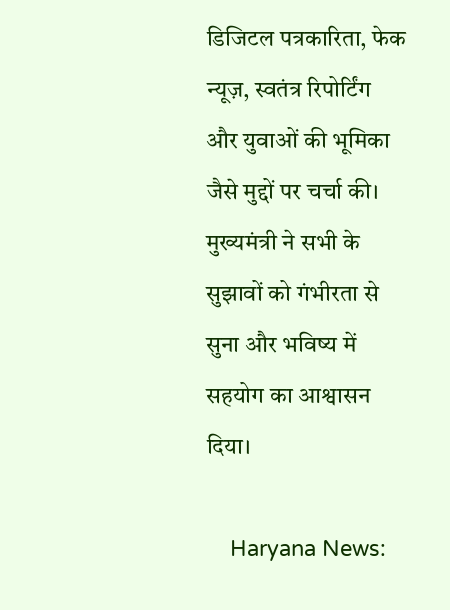डिजिटल पत्रकारिता, फेक न्यूज़, स्वतंत्र रिपोर्टिंग और युवाओं की भूमिका जैसे मुद्दों पर चर्चा की। मुख्यमंत्री ने सभी के सुझावों को गंभीरता से सुना और भविष्य में सहयोग का आश्वासन दिया।

    Haryana News: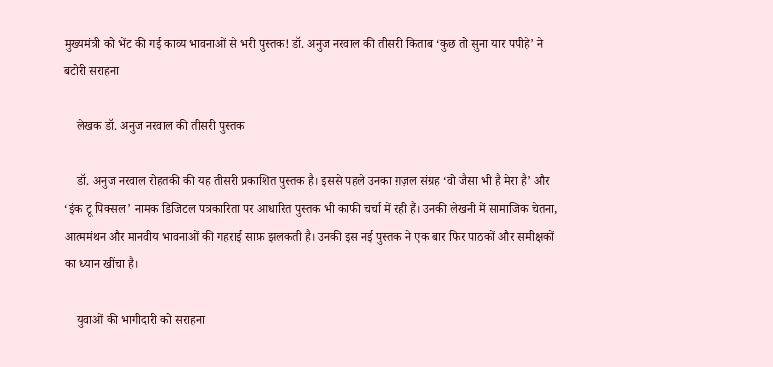मुख्यमंत्री को भेंट की गई काव्य भावनाओं से भरी पुस्तक! डॉ. अनुज नरवाल की तीसरी किताब ‘कुछ तो सुना यार पपीहे’ ने बटोरी सराहना

    लेखक डॉ. अनुज नरवाल की तीसरी पुस्तक

    डॉ. अनुज नरवाल रोहतकी की यह तीसरी प्रकाशित पुस्तक है। इससे पहले उनका ग़ज़ल संग्रह ‘वो जैसा भी है मेरा है’ और ‘इंक टू पिक्सल’ नामक डिजिटल पत्रकारिता पर आधारित पुस्तक भी काफी चर्चा में रही हैं। उनकी लेखनी में सामाजिक चेतना, आत्ममंथन और मानवीय भावनाओं की गहराई साफ़ झलकती है। उनकी इस नई पुस्तक ने एक बार फिर पाठकों और समीक्षकों का ध्यान खींचा है।

    युवाओं की भागीदारी को सराहना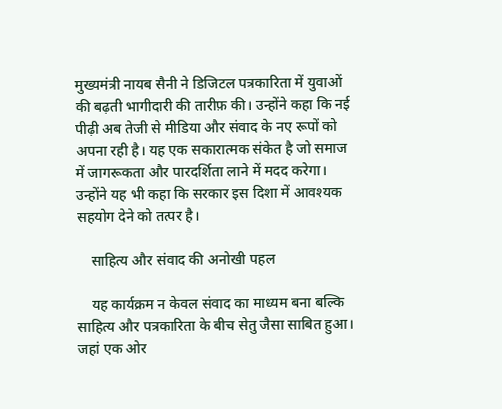मुख्यमंत्री नायब सैनी ने डिजिटल पत्रकारिता में युवाओं की बढ़ती भागीदारी की तारीफ़ की। उन्होंने कहा कि नई पीढ़ी अब तेजी से मीडिया और संवाद के नए रूपों को अपना रही है। यह एक सकारात्मक संकेत है जो समाज में जागरूकता और पारदर्शिता लाने में मदद करेगा। उन्होंने यह भी कहा कि सरकार इस दिशा में आवश्यक सहयोग देने को तत्पर है।

    साहित्य और संवाद की अनोखी पहल

    यह कार्यक्रम न केवल संवाद का माध्यम बना बल्कि साहित्य और पत्रकारिता के बीच सेतु जैसा साबित हुआ। जहां एक ओर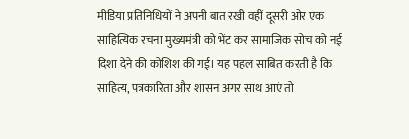मीडिया प्रतिनिधियों ने अपनी बात रखी वहीं दूसरी ओर एक साहित्यिक रचना मुख्यमंत्री को भेंट कर सामाजिक सोच को नई दिशा देने की कोशिश की गई। यह पहल साबित करती है कि साहित्य, पत्रकारिता और शासन अगर साथ आएं तो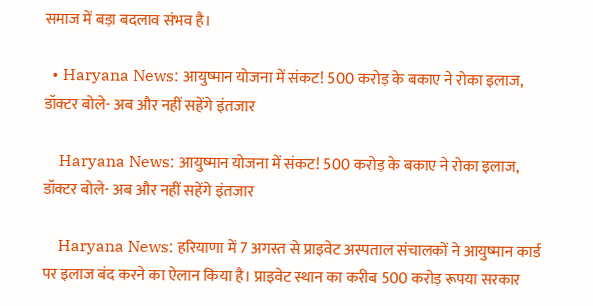समाज में बड़ा बदलाव संभव है।

  • Haryana News: आयुष्मान योजना में संकट! 500 करोड़ के बकाए ने रोका इलाज, डॉक्टर बोले- अब और नहीं सहेंगे इंतजार

    Haryana News: आयुष्मान योजना में संकट! 500 करोड़ के बकाए ने रोका इलाज, डॉक्टर बोले- अब और नहीं सहेंगे इंतजार

    Haryana News: हरियाणा में 7 अगस्त से प्राइवेट अस्पताल संचालकों ने आयुष्मान कार्ड पर इलाज बंद करने का ऐलान किया है। प्राइवेट स्थान का करीब 500 करोड़ रूपया सरकार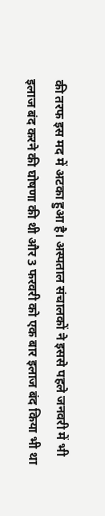की तरफ इस मद में अटका हुआ है। अस्पताल संचालकों ने इससे पहले जनवरी में भी इलाज बंद करने की घोषणा की थी और 3 फरवरी को एक बार इलाज बंद किया भी था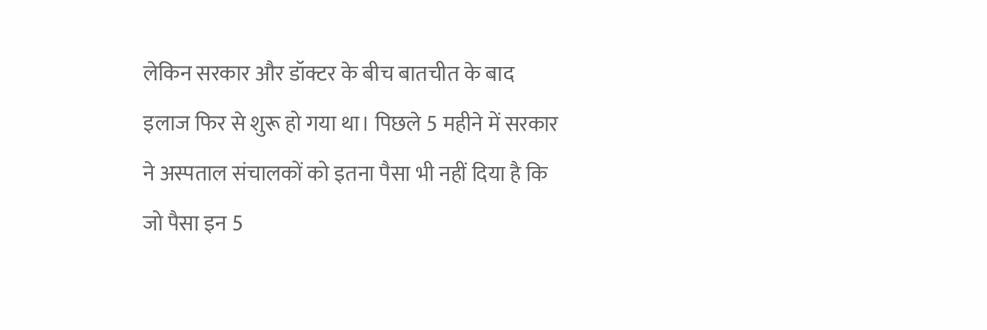लेकिन सरकार और डॉक्टर के बीच बातचीत के बाद इलाज फिर से शुरू हो गया था। पिछले 5 महीने में सरकार ने अस्पताल संचालकों को इतना पैसा भी नहीं दिया है कि जो पैसा इन 5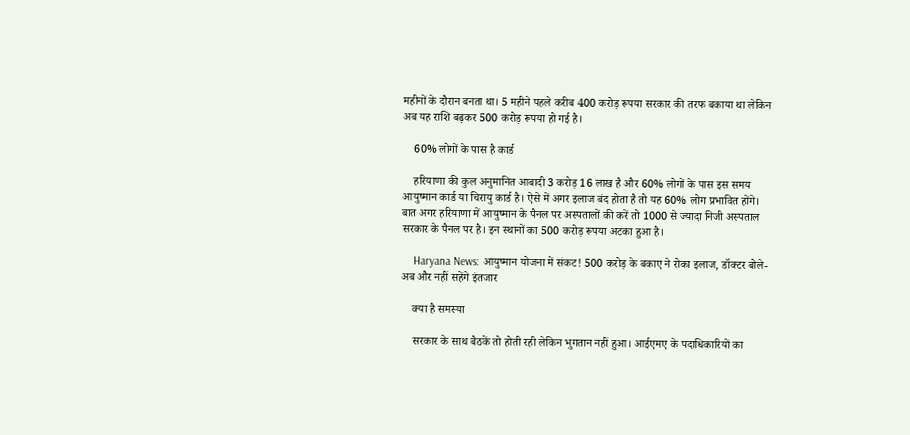महीनों के दौरान बनता था। 5 महीने पहले करीब 400 करोड़ रूपया सरकार की तरफ बकाया था लेकिन अब यह राशि बढ़कर 500 करोड़ रूपया हो गई है।

    60% लोगों के पास है कार्ड

    हरियाणा की कुल अनुमानित आबादी 3 करोड़ 16 लाख है और 60% लोगों के पास इस समय आयुष्मान कार्ड या चिरायु कार्ड है। ऐसे में अगर इलाज बंद होता है तो यह 60% लोग प्रभावित होंगे। बात अगर हरियाणा में आयुष्मान के पैनल पर अस्पतालों की करें तो 1000 से ज्यादा निजी अस्पताल सरकार के पैनल पर है। इन स्थानों का 500 करोड़ रूपया अटका हुआ है।

    Haryana News: आयुष्मान योजना में संकट! 500 करोड़ के बकाए ने रोका इलाज, डॉक्टर बोले- अब और नहीं सहेंगे इंतजार

    क्या है समस्या

    सरकार के साथ बैठकें तो होती रही लेकिन भुगतान नहीं हुआ। आईएमए के पदाधिकारियों का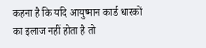कहना है कि यदि आयुष्मान कार्ड धारकों का इलाज नहीं होता है तो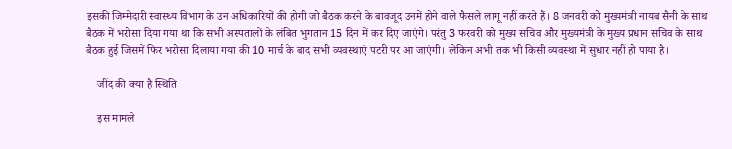इसकी जिम्मेदारी स्वास्थ्य विभाग के उन अधिकारियों की होगी जो बैठक करने के बावजूद उनमें होने वाले फैसले लागू नहीं करते हैं। 8 जनवरी को मुख्यमंत्री नायब सैनी के साथ बैठक में भरोसा दिया गया था कि सभी अस्पतालों के लंबित भुगतान 15 दिन में कर दिए जाएंगे। परंतु 3 फरवरी को मुख्य सचिव और मुख्यमंत्री के मुख्य प्रधान सचिव के साथ बैठक हुई जिसमें फिर भरोसा दिलाया गया की 10 मार्च के बाद सभी व्यवस्थाएं पटरी पर आ जाएंगी। लेकिन अभी तक भी किसी व्यवस्था में सुधार नहीं हो पाया है।

    जींद की क्या है स्थिति

    इस मामले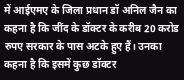में आईएमए के जिला प्रधान डॉ अनिल जैन का कहना है कि जींद के डॉक्टर के करीब 20 करोड रुपए सरकार के पास अटके हुए हैं। उनका कहना है कि इसमें कुछ डॉक्टर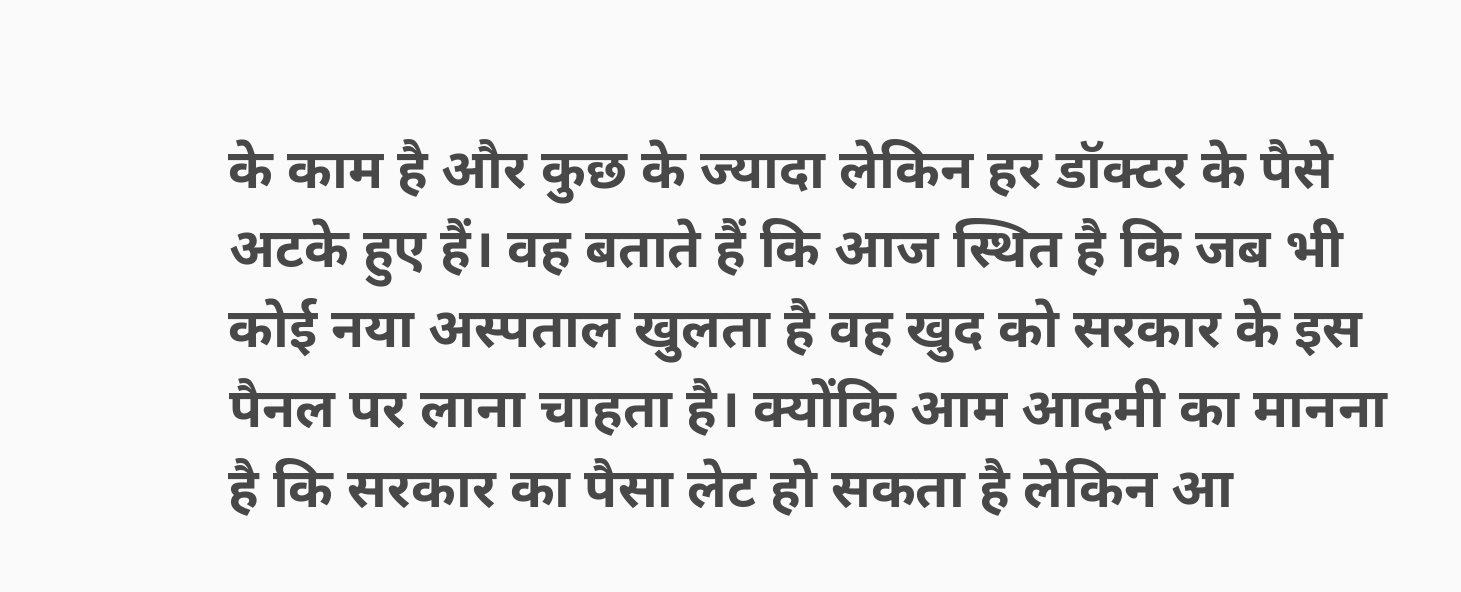के काम है और कुछ के ज्यादा लेकिन हर डॉक्टर के पैसे अटके हुए हैं। वह बताते हैं कि आज स्थित है कि जब भी कोई नया अस्पताल खुलता है वह खुद को सरकार के इस पैनल पर लाना चाहता है। क्योंकि आम आदमी का मानना है कि सरकार का पैसा लेट हो सकता है लेकिन आ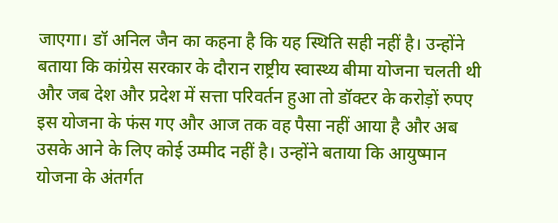जाएगा। डॉ अनिल जैन का कहना है कि यह स्थिति सही नहीं है। उन्होंने बताया कि कांग्रेस सरकार के दौरान राष्ट्रीय स्वास्थ्य बीमा योजना चलती थी और जब देश और प्रदेश में सत्ता परिवर्तन हुआ तो डॉक्टर के करोड़ों रुपए इस योजना के फंस गए और आज तक वह पैसा नहीं आया है और अब उसके आने के लिए कोई उम्मीद नहीं है। उन्होंने बताया कि आयुष्मान योजना के अंतर्गत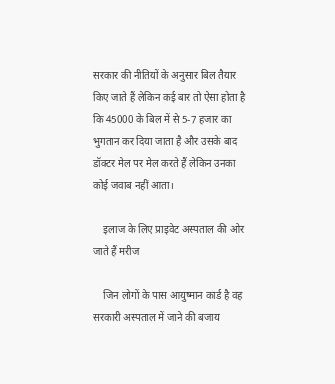सरकार की नीतियों के अनुसार बिल तैयार किए जाते हैं लेकिन कई बार तो ऐसा होता है कि 45000 के बिल में से 5-7 हजार का भुगतान कर दिया जाता है और उसके बाद डॉक्टर मेल पर मेल करते हैं लेकिन उनका कोई जवाब नहीं आता।

    इलाज के लिए प्राइवेट अस्पताल की ओर जाते हैं मरीज

    जिन लोगों के पास आयुष्मान कार्ड है वह सरकारी अस्पताल में जाने की बजाय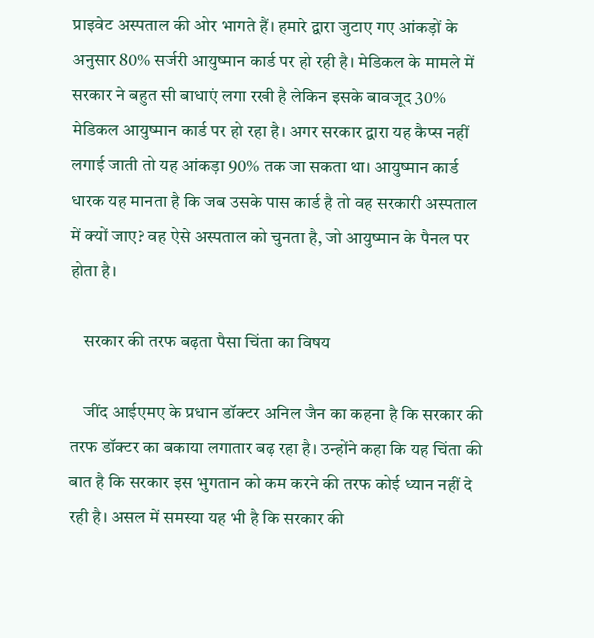प्राइवेट अस्पताल की ओर भागते हैं। हमारे द्वारा जुटाए गए आंकड़ों के अनुसार 80% सर्जरी आयुष्मान कार्ड पर हो रही है। मेडिकल के मामले में सरकार ने बहुत सी बाधाएं लगा रखी है लेकिन इसके बावजूद 30% मेडिकल आयुष्मान कार्ड पर हो रहा है। अगर सरकार द्वारा यह कैप्स नहीं लगाई जाती तो यह आंकड़ा 90% तक जा सकता था। आयुष्मान कार्ड धारक यह मानता है कि जब उसके पास कार्ड है तो वह सरकारी अस्पताल में क्यों जाए? वह ऐसे अस्पताल को चुनता है, जो आयुष्मान के पैनल पर होता है।

    सरकार की तरफ बढ़ता पैसा चिंता का विषय

    जींद आईएमए के प्रधान डॉक्टर अनिल जैन का कहना है कि सरकार की तरफ डॉक्टर का बकाया लगातार बढ़ रहा है। उन्होंने कहा कि यह चिंता की बात है कि सरकार इस भुगतान को कम करने की तरफ कोई ध्यान नहीं दे रही है। असल में समस्या यह भी है कि सरकार की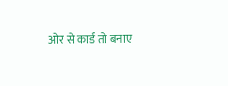ओर से कार्ड तो बनाए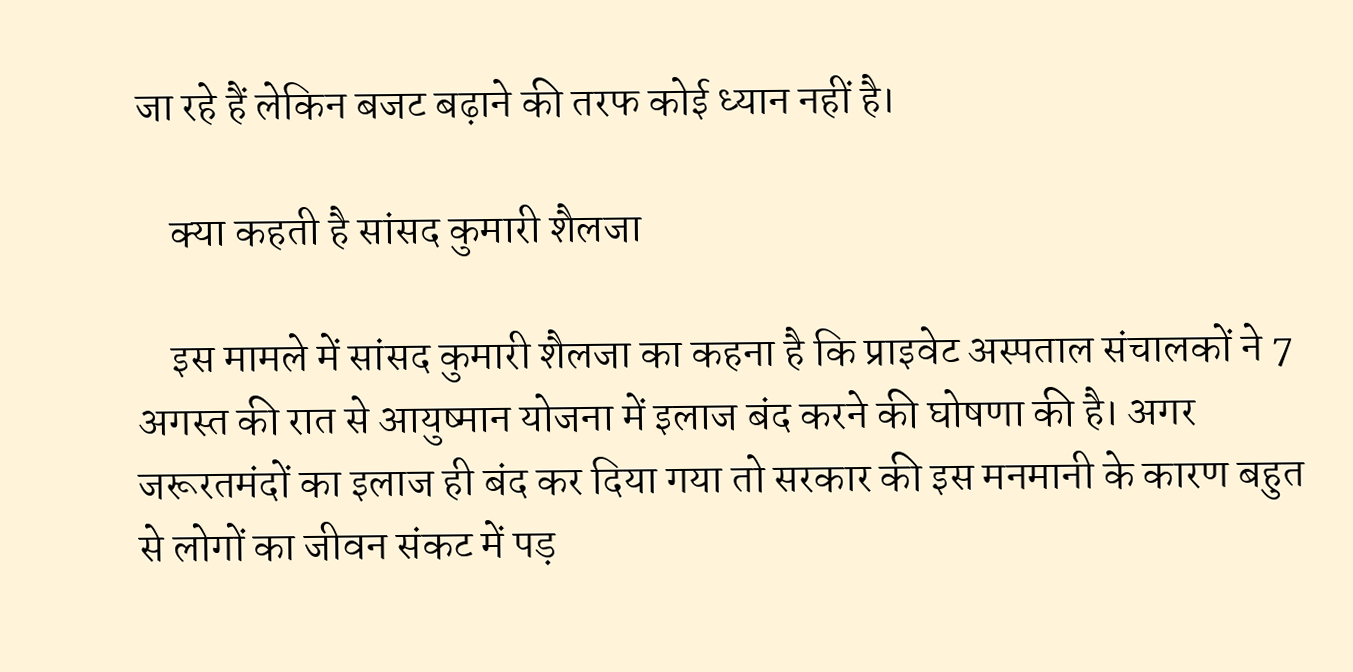जा रहे हैं लेकिन बजट बढ़ाने की तरफ कोई ध्यान नहीं है।

    क्या कहती है सांसद कुमारी शैलजा

    इस मामले में सांसद कुमारी शैलजा का कहना है कि प्राइवेट अस्पताल संचालकों ने 7 अगस्त की रात से आयुष्मान योजना में इलाज बंद करने की घोषणा की है। अगर जरूरतमंदों का इलाज ही बंद कर दिया गया तो सरकार की इस मनमानी के कारण बहुत से लोगों का जीवन संकट में पड़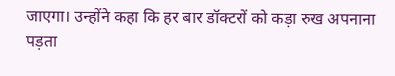जाएगा। उन्होंने कहा कि हर बार डॉक्टरों को कड़ा रुख अपनाना पड़ता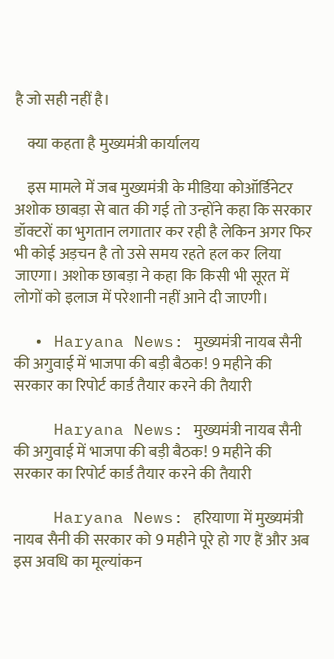है जो सही नहीं है।

    क्या कहता है मुख्यमंत्री कार्यालय

    इस मामले में जब मुख्यमंत्री के मीडिया कोऑर्डिनेटर अशोक छाबड़ा से बात की गई तो उन्होंने कहा कि सरकार डॉक्टरों का भुगतान लगातार कर रही है लेकिन अगर फिर भी कोई अड़चन है तो उसे समय रहते हल कर लिया जाएगा। अशोक छाबड़ा ने कहा कि किसी भी सूरत में लोगों को इलाज में परेशानी नहीं आने दी जाएगी।

  • Haryana News: मुख्यमंत्री नायब सैनी की अगुवाई में भाजपा की बड़ी बैठक! 9 महीने की सरकार का रिपोर्ट कार्ड तैयार करने की तैयारी

    Haryana News: मुख्यमंत्री नायब सैनी की अगुवाई में भाजपा की बड़ी बैठक! 9 महीने की सरकार का रिपोर्ट कार्ड तैयार करने की तैयारी

    Haryana News: हरियाणा में मुख्यमंत्री नायब सैनी की सरकार को 9 महीने पूरे हो गए हैं और अब इस अवधि का मूल्यांकन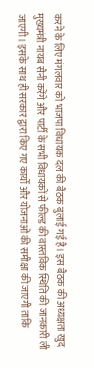करने के लिए मंगलवार को भाजपा विधायक दल की बैठक बुलाई गई है। इस बैठक की अध्यक्षता खुद मुख्यमंत्री नायब सैनी करेंगे और पार्टी के सभी विधायकों से फील्ड की वास्तविक स्थिति की जानकारी ली जाएगी। इसके साथ ही सरकार द्वारा किए गए कार्यों और योजनाओं की समीक्षा की जाएगी ताकि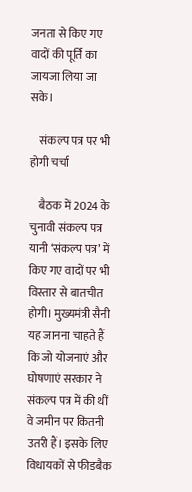जनता से किए गए वादों की पूर्ति का जायजा लिया जा सके।

    संकल्प पत्र पर भी होगी चर्चा

    बैठक में 2024 के चुनावी संकल्प पत्र यानी ‘संकल्प पत्र’ में किए गए वादों पर भी विस्तार से बातचीत होगी। मुख्यमंत्री सैनी यह जानना चाहते हैं कि जो योजनाएं और घोषणाएं सरकार ने संकल्प पत्र में की थीं वे जमीन पर कितनी उतरी हैं। इसके लिए विधायकों से फीडबैक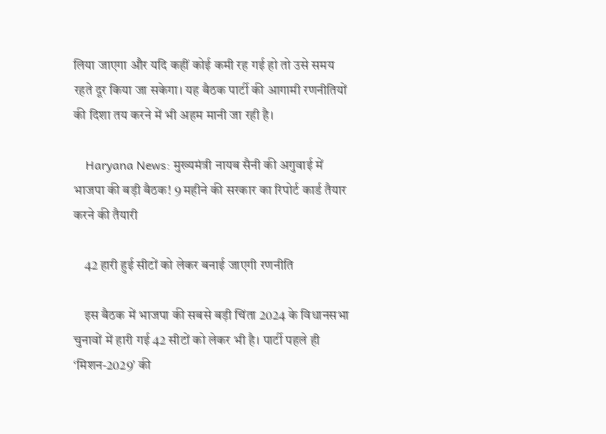लिया जाएगा और यदि कहीं कोई कमी रह गई हो तो उसे समय रहते दूर किया जा सकेगा। यह बैठक पार्टी की आगामी रणनीतियों की दिशा तय करने में भी अहम मानी जा रही है।

    Haryana News: मुख्यमंत्री नायब सैनी की अगुवाई में भाजपा की बड़ी बैठक! 9 महीने की सरकार का रिपोर्ट कार्ड तैयार करने की तैयारी

    42 हारी हुई सीटों को लेकर बनाई जाएगी रणनीति

    इस बैठक में भाजपा की सबसे बड़ी चिंता 2024 के विधानसभा चुनावों में हारी गई 42 सीटों को लेकर भी है। पार्टी पहले ही ‘मिशन-2029’ की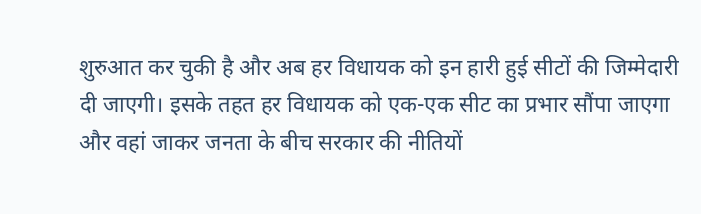शुरुआत कर चुकी है और अब हर विधायक को इन हारी हुई सीटों की जिम्मेदारी दी जाएगी। इसके तहत हर विधायक को एक-एक सीट का प्रभार सौंपा जाएगा और वहां जाकर जनता के बीच सरकार की नीतियों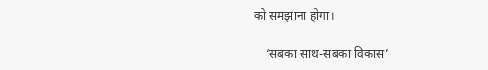को समझाना होगा।

    ‘सबका साथ-सबका विकास’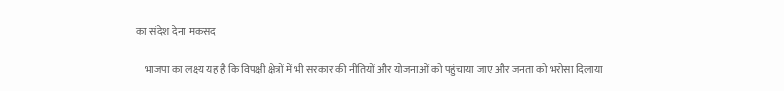का संदेश देना मकसद

    भाजपा का लक्ष्य यह है कि विपक्षी क्षेत्रों में भी सरकार की नीतियों और योजनाओं को पहुंचाया जाए और जनता को भरोसा दिलाया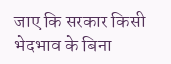जाए कि सरकार किसी भेदभाव के बिना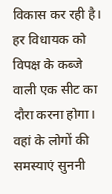विकास कर रही है। हर विधायक को विपक्ष के कब्जे वाली एक सीट का दौरा करना होगा। वहां के लोगों की समस्याएं सुननी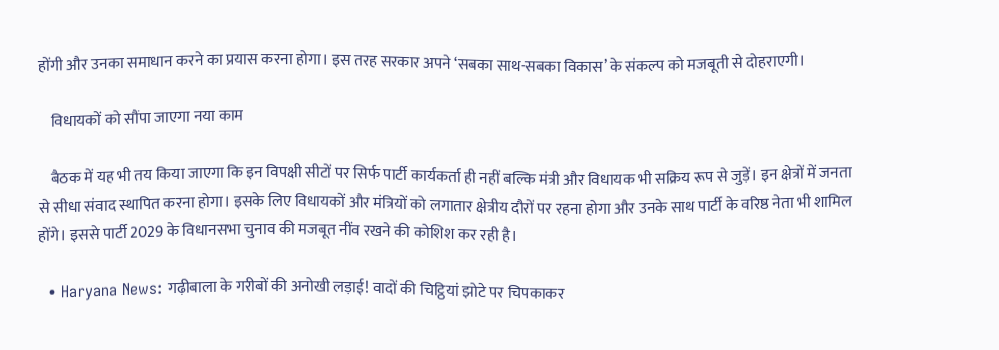होंगी और उनका समाधान करने का प्रयास करना होगा। इस तरह सरकार अपने ‘सबका साथ-सबका विकास’ के संकल्प को मजबूती से दोहराएगी।

    विधायकों को सौंपा जाएगा नया काम

    बैठक में यह भी तय किया जाएगा कि इन विपक्षी सीटों पर सिर्फ पार्टी कार्यकर्ता ही नहीं बल्कि मंत्री और विधायक भी सक्रिय रूप से जुड़ें। इन क्षेत्रों में जनता से सीधा संवाद स्थापित करना होगा। इसके लिए विधायकों और मंत्रियों को लगातार क्षेत्रीय दौरों पर रहना होगा और उनके साथ पार्टी के वरिष्ठ नेता भी शामिल होंगे। इससे पार्टी 2029 के विधानसभा चुनाव की मजबूत नींव रखने की कोशिश कर रही है।

  • Haryana News: गढ़ीबाला के गरीबों की अनोखी लड़ाई! वादों की चिट्ठियां झोटे पर चिपकाकर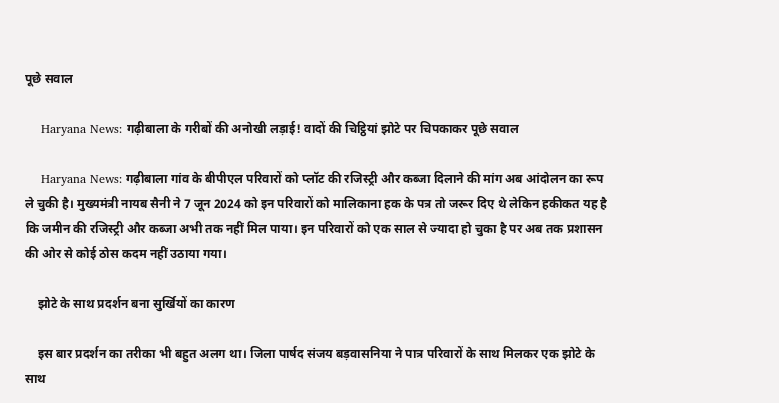पूछे सवाल

    Haryana News: गढ़ीबाला के गरीबों की अनोखी लड़ाई! वादों की चिट्ठियां झोटे पर चिपकाकर पूछे सवाल

    Haryana News: गढ़ीबाला गांव के बीपीएल परिवारों को प्लॉट की रजिस्ट्री और कब्जा दिलाने की मांग अब आंदोलन का रूप ले चुकी है। मुख्यमंत्री नायब सैनी ने 7 जून 2024 को इन परिवारों को मालिकाना हक के पत्र तो जरूर दिए थे लेकिन हकीकत यह है कि जमीन की रजिस्ट्री और कब्जा अभी तक नहीं मिल पाया। इन परिवारों को एक साल से ज्यादा हो चुका है पर अब तक प्रशासन की ओर से कोई ठोस कदम नहीं उठाया गया।

    झोटे के साथ प्रदर्शन बना सुर्खियों का कारण

    इस बार प्रदर्शन का तरीका भी बहुत अलग था। जिला पार्षद संजय बड़वासनिया ने पात्र परिवारों के साथ मिलकर एक झोटे के साथ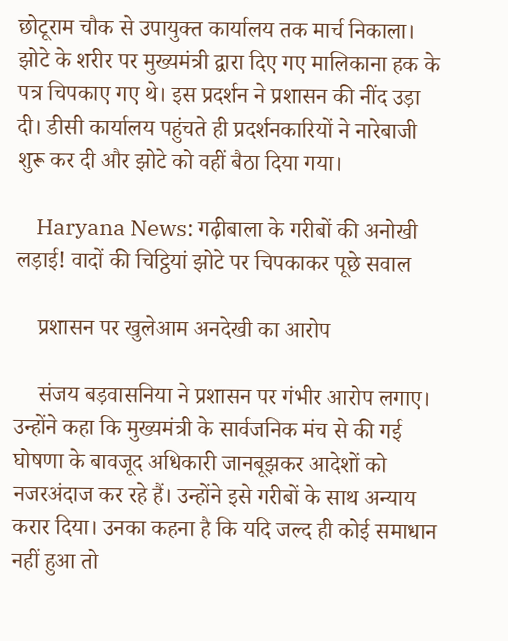छोटूराम चौक से उपायुक्त कार्यालय तक मार्च निकाला। झोटे के शरीर पर मुख्यमंत्री द्वारा दिए गए मालिकाना हक के पत्र चिपकाए गए थे। इस प्रदर्शन ने प्रशासन की नींद उड़ा दी। डीसी कार्यालय पहुंचते ही प्रदर्शनकारियों ने नारेबाजी शुरू कर दी और झोटे को वहीं बैठा दिया गया।

    Haryana News: गढ़ीबाला के गरीबों की अनोखी लड़ाई! वादों की चिट्ठियां झोटे पर चिपकाकर पूछे सवाल

    प्रशासन पर खुलेआम अनदेखी का आरोप

    संजय बड़वासनिया ने प्रशासन पर गंभीर आरोप लगाए। उन्होंने कहा कि मुख्यमंत्री के सार्वजनिक मंच से की गई घोषणा के बावजूद अधिकारी जानबूझकर आदेशों को नजरअंदाज कर रहे हैं। उन्होंने इसे गरीबों के साथ अन्याय करार दिया। उनका कहना है कि यदि जल्द ही कोई समाधान नहीं हुआ तो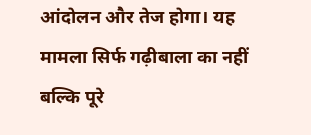आंदोलन और तेज होगा। यह मामला सिर्फ गढ़ीबाला का नहीं बल्कि पूरे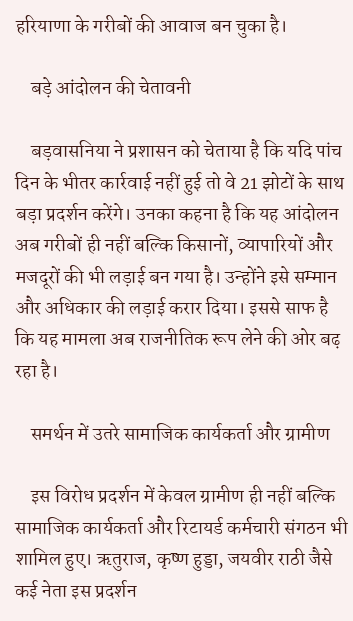हरियाणा के गरीबों की आवाज बन चुका है।

    बड़े आंदोलन की चेतावनी

    बड़वासनिया ने प्रशासन को चेताया है कि यदि पांच दिन के भीतर कार्रवाई नहीं हुई तो वे 21 झोटों के साथ बड़ा प्रदर्शन करेंगे। उनका कहना है कि यह आंदोलन अब गरीबों ही नहीं बल्कि किसानों, व्यापारियों और मजदूरों की भी लड़ाई बन गया है। उन्होंने इसे सम्मान और अधिकार की लड़ाई करार दिया। इससे साफ है कि यह मामला अब राजनीतिक रूप लेने की ओर बढ़ रहा है।

    समर्थन में उतरे सामाजिक कार्यकर्ता और ग्रामीण

    इस विरोध प्रदर्शन में केवल ग्रामीण ही नहीं बल्कि सामाजिक कार्यकर्ता और रिटायर्ड कर्मचारी संगठन भी शामिल हुए। ऋतुराज, कृष्ण हुड्डा, जयवीर राठी जैसे कई नेता इस प्रदर्शन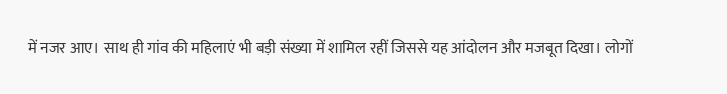में नजर आए। साथ ही गांव की महिलाएं भी बड़ी संख्या में शामिल रहीं जिससे यह आंदोलन और मजबूत दिखा। लोगों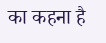का कहना है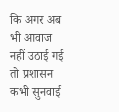कि अगर अब भी आवाज नहीं उठाई गई तो प्रशासन कभी सुनवाई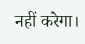नहीं करेगा।